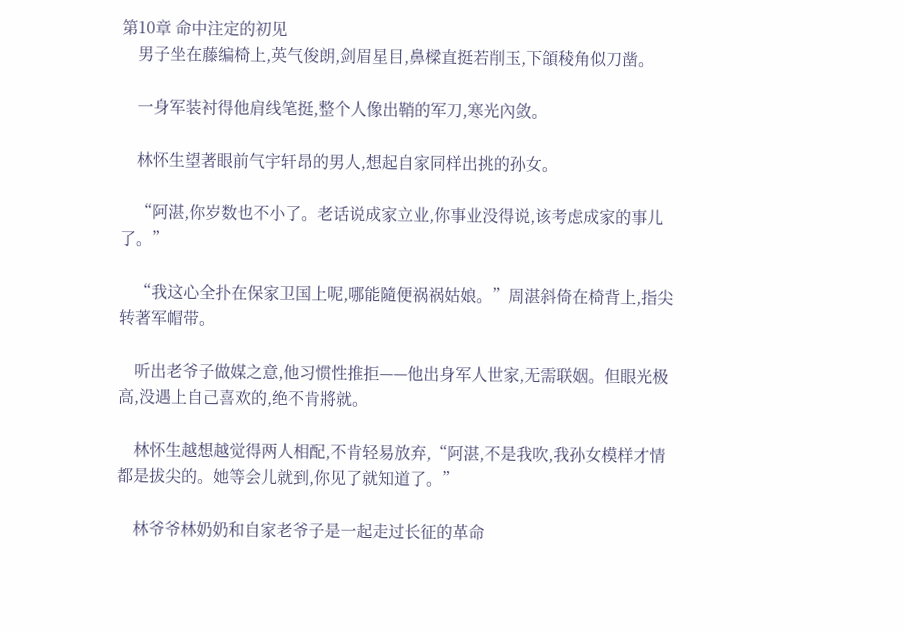第10章 命中注定的初见
    男子坐在藤编椅上,英气俊朗,剑眉星目,鼻樑直挺若削玉,下頜稜角似刀凿。

    一身军装衬得他肩线笔挺,整个人像出鞘的军刀,寒光內敛。

    林怀生望著眼前气宇轩昂的男人,想起自家同样出挑的孙女。

    “阿湛,你岁数也不小了。老话说成家立业,你事业没得说,该考虑成家的事儿了。”

    “我这心全扑在保家卫国上呢,哪能隨便祸祸姑娘。”周湛斜倚在椅背上,指尖转著军帽带。

    听出老爷子做媒之意,他习惯性推拒——他出身军人世家,无需联姻。但眼光极高,没遇上自己喜欢的,绝不肯將就。

    林怀生越想越觉得两人相配,不肯轻易放弃,“阿湛,不是我吹,我孙女模样才情都是拔尖的。她等会儿就到,你见了就知道了。”

    林爷爷林奶奶和自家老爷子是一起走过长征的革命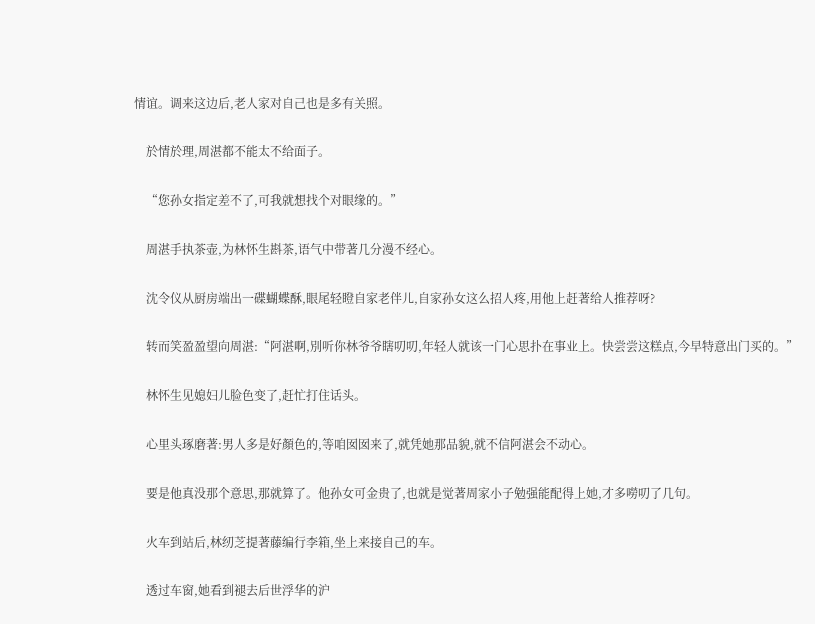情谊。调来这边后,老人家对自己也是多有关照。

    於情於理,周湛都不能太不给面子。

    “您孙女指定差不了,可我就想找个对眼缘的。”

    周湛手执茶壶,为林怀生斟茶,语气中带著几分漫不经心。

    沈令仪从厨房端出一碟蝴蝶酥,眼尾轻瞪自家老伴儿,自家孙女这么招人疼,用他上赶著给人推荐呀?

    转而笑盈盈望向周湛:“阿湛啊,別听你林爷爷瞎叨叨,年轻人就该一门心思扑在事业上。快尝尝这糕点,今早特意出门买的。”

    林怀生见媳妇儿脸色变了,赶忙打住话头。

    心里头琢磨著:男人多是好顏色的,等咱囡囡来了,就凭她那品貌,就不信阿湛会不动心。

    要是他真没那个意思,那就算了。他孙女可金贵了,也就是觉著周家小子勉强能配得上她,才多嘮叨了几句。

    火车到站后,林纫芝提著藤编行李箱,坐上来接自己的车。

    透过车窗,她看到褪去后世浮华的沪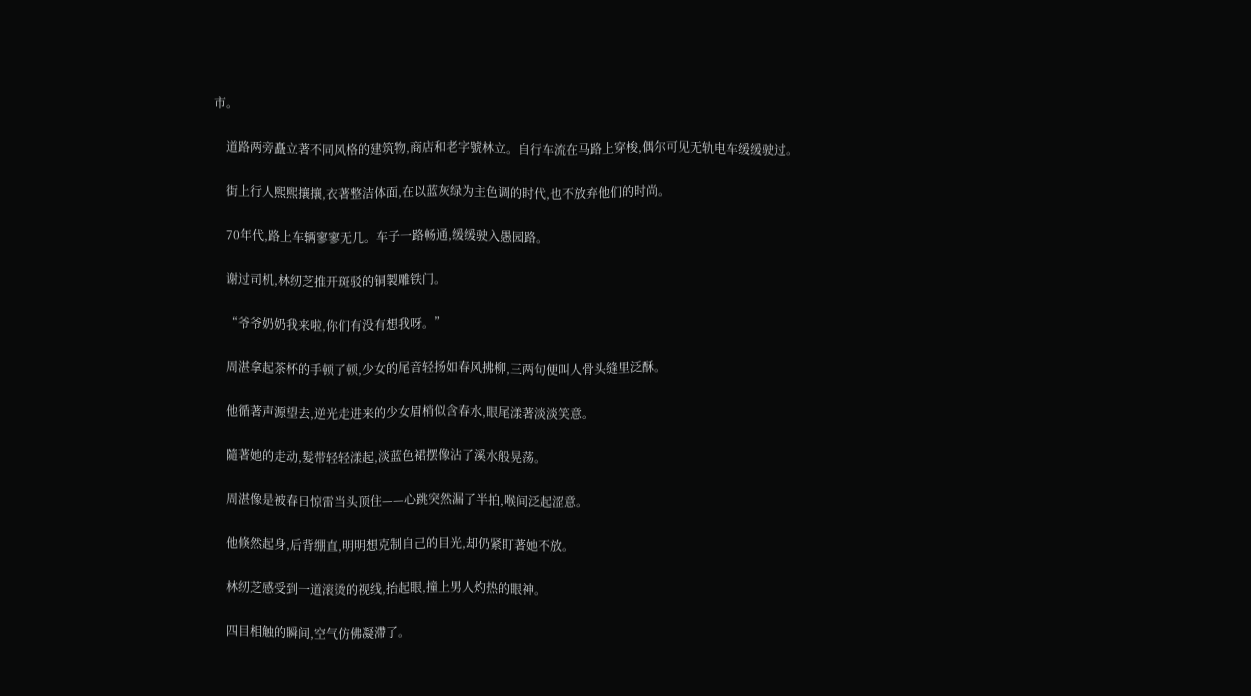市。

    道路两旁矗立著不同风格的建筑物,商店和老字號林立。自行车流在马路上穿梭,偶尔可见无轨电车缓缓驶过。

    街上行人熙熙攘攘,衣著整洁体面,在以蓝灰绿为主色调的时代,也不放弃他们的时尚。

    70年代,路上车辆寥寥无几。车子一路畅通,缓缓驶入愚园路。

    谢过司机,林纫芝推开斑驳的铜製雕铁门。

    “爷爷奶奶我来啦,你们有没有想我呀。”

    周湛拿起茶杯的手顿了顿,少女的尾音轻扬如春风拂柳,三两句便叫人骨头缝里泛酥。

    他循著声源望去,逆光走进来的少女眉梢似含春水,眼尾漾著淡淡笑意。

    隨著她的走动,髮带轻轻漾起,淡蓝色裙摆像沾了溪水般晃荡。

    周湛像是被春日惊雷当头顶住——心跳突然漏了半拍,喉间泛起涩意。

    他倏然起身,后背绷直,明明想克制自己的目光,却仍紧盯著她不放。

    林纫芝感受到一道滚烫的视线,抬起眼,撞上男人灼热的眼神。

    四目相触的瞬间,空气仿佛凝滯了。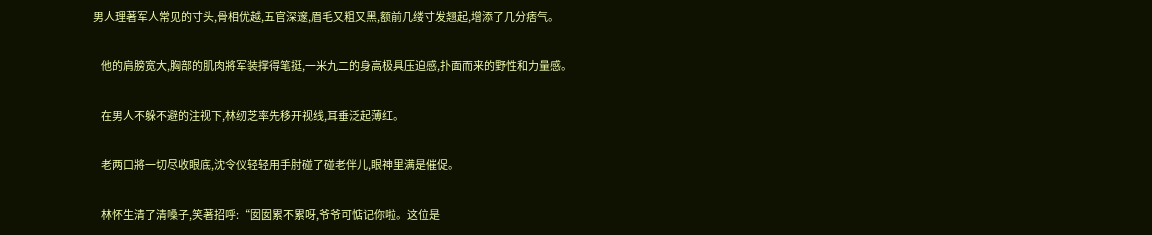男人理著军人常见的寸头,骨相优越,五官深邃,眉毛又粗又黑,额前几缕寸发翘起,增添了几分痞气。

    他的肩膀宽大,胸部的肌肉將军装撑得笔挺,一米九二的身高极具压迫感,扑面而来的野性和力量感。

    在男人不躲不避的注视下,林纫芝率先移开视线,耳垂泛起薄红。

    老两口將一切尽收眼底,沈令仪轻轻用手肘碰了碰老伴儿,眼神里满是催促。

    林怀生清了清嗓子,笑著招呼:“囡囡累不累呀,爷爷可惦记你啦。这位是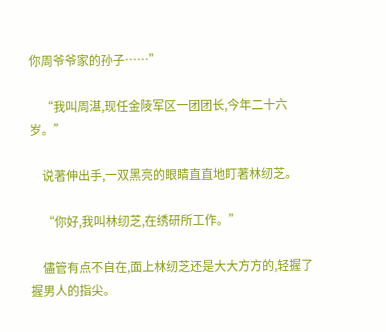你周爷爷家的孙子……”

    “我叫周湛,现任金陵军区一团团长,今年二十六岁。”

    说著伸出手,一双黑亮的眼睛直直地盯著林纫芝。

    “你好,我叫林纫芝,在绣研所工作。”

    儘管有点不自在,面上林纫芝还是大大方方的,轻握了握男人的指尖。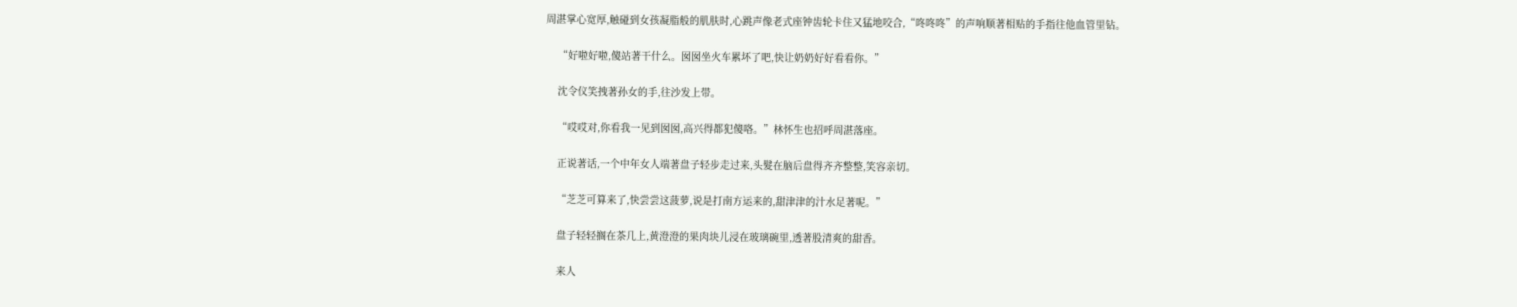周湛掌心宽厚,触碰到女孩凝脂般的肌肤时,心跳声像老式座钟齿轮卡住又猛地咬合,“咚咚咚”的声响顺著相贴的手指往他血管里钻。

    “好啦好啦,傻站著干什么。囡囡坐火车累坏了吧,快让奶奶好好看看你。”

    沈令仪笑拽著孙女的手,往沙发上带。

    “哎哎对,你看我一见到囡囡,高兴得都犯傻咯。”林怀生也招呼周湛落座。

    正说著话,一个中年女人端著盘子轻步走过来,头髮在脑后盘得齐齐整整,笑容亲切。

    “芝芝可算来了,快尝尝这菠萝,说是打南方运来的,甜津津的汁水足著呢。”

    盘子轻轻搁在茶几上,黄澄澄的果肉块儿浸在玻璃碗里,透著股清爽的甜香。

    来人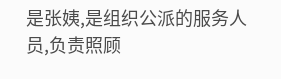是张姨,是组织公派的服务人员,负责照顾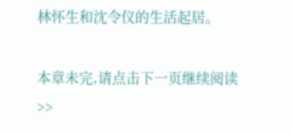林怀生和沈令仪的生活起居。

本章未完,请点击下一页继续阅读>>